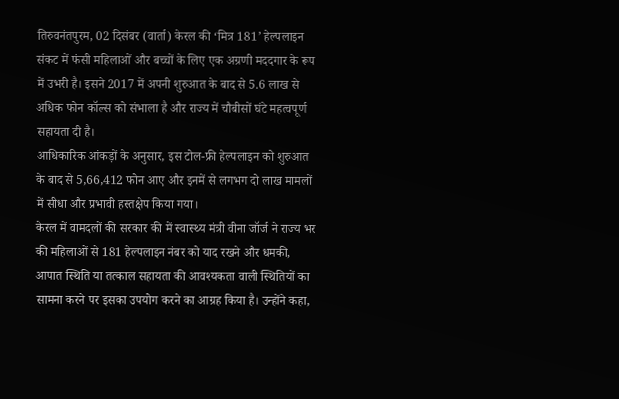तिरुवनंतपुरम, 02 दिसंबर (वार्ता) केरल की ‘मित्र 181’ हेल्पलाइन संकट में फंसी महिलाओं और बच्चों के लिए एक अग्रणी मददगार के रूप में उभरी है। इसने 2017 में अपनी शुरुआत के बाद से 5.6 लाख से अधिक फोन कॉल्स को संभाला है और राज्य में चौबीसों घंटे महत्वपूर्ण सहायता दी है।
आधिकारिक आंकड़ों के अनुसार, इस टोल-फ्री हेल्पलाइन को शुरुआत के बाद से 5,66,412 फोन आए और इनमें से लगभग दो लाख मामलों में सीधा और प्रभावी हस्तक्षेप किया गया।
केरल में वामदलों की सरकार की में स्वास्थ्य मंत्री वीना जॉर्ज ने राज्य भर की महिलाओं से 181 हेल्पलाइन नंबर को याद रखने और धमकी, आपात स्थिति या तत्काल सहायता की आवश्यकता वाली स्थितियों का सामना करने पर इसका उपयोग करने का आग्रह किया है। उन्होंने कहा,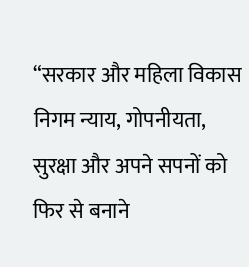“सरकार और महिला विकास निगम न्याय, गोपनीयता, सुरक्षा और अपने सपनों को फिर से बनाने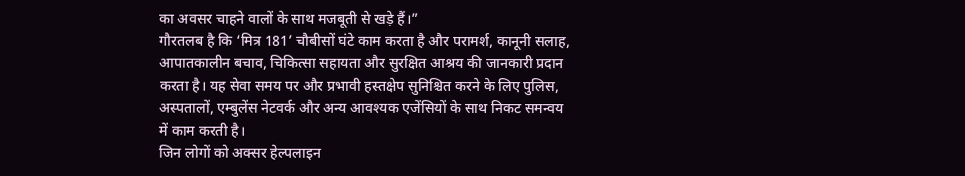का अवसर चाहने वालों के साथ मजबूती से खड़े हैं।”
गौरतलब है कि ‘मित्र 181’ चौबीसों घंटे काम करता है और परामर्श, कानूनी सलाह, आपातकालीन बचाव, चिकित्सा सहायता और सुरक्षित आश्रय की जानकारी प्रदान करता है। यह सेवा समय पर और प्रभावी हस्तक्षेप सुनिश्चित करने के लिए पुलिस, अस्पतालों, एम्बुलेंस नेटवर्क और अन्य आवश्यक एजेंसियों के साथ निकट समन्वय में काम करती है।
जिन लोगों को अक्सर हेल्पलाइन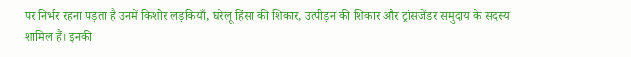पर निर्भर रहना पड़ता है उनमें किशोर लड़कियाँ, घरेलू हिंसा की शिकार, उत्पीड़न की शिकार और ट्रांसजेंडर समुदाय के सदस्य शामिल हैं। इनकी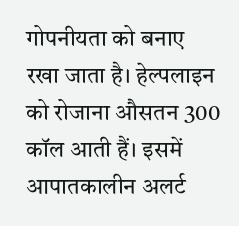गोपनीयता को बनाए रखा जाता है। हेल्पलाइन को रोजाना औसतन 300 कॉल आती हैं। इसमें आपातकालीन अलर्ट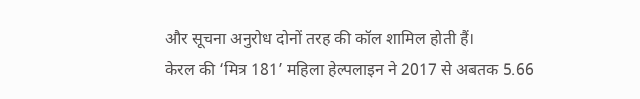और सूचना अनुरोध दोनों तरह की कॉल शामिल होती हैं।
केरल की ‘मित्र 181’ महिला हेल्पलाइन ने 2017 से अबतक 5.66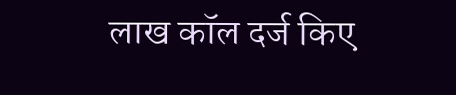लाख कॉल दर्ज किए